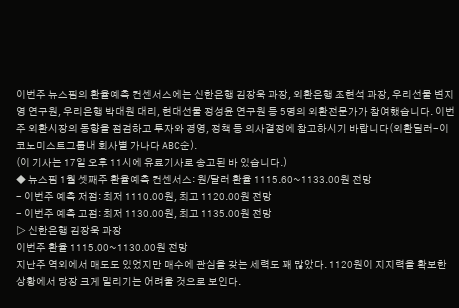이번주 뉴스핌의 환율예측 컨센서스에는 신한은행 김장욱 과장, 외환은행 조현석 과장, 우리선물 변지영 연구원, 우리은행 박대원 대리, 현대선물 정성윤 연구원 등 5명의 외환전문가가 참여했습니다. 이번주 외환시장의 동향을 점검하고 투자와 경영, 정책 등 의사결정에 참고하시기 바랍니다(외환딜러-이코노미스트그룹내 회사별 가나다 ABC순).
(이 기사는 17일 오후 11시에 유료기사로 송고된 바 있습니다.)
◆ 뉴스핌 1월 셋째주 환율예측 컨센서스: 원/달러 환율 1115.60~1133.00원 전망
- 이번주 예측 저점: 최저 1110.00원, 최고 1120.00원 전망
- 이번주 예측 고점: 최저 1130.00원, 최고 1135.00원 전망
▷ 신한은행 김장욱 과장
이번주 환율 1115.00~1130.00원 전망
지난주 역외에서 매도도 있었지만 매수에 관심을 갖는 세력도 꽤 많았다. 1120원이 지지력을 확보한 상황에서 당장 크게 밀리기는 어려울 것으로 보인다.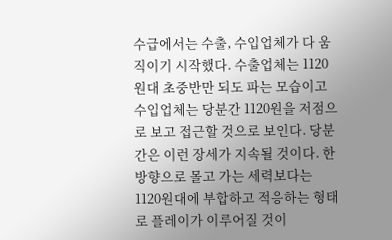수급에서는 수출, 수입업체가 다 움직이기 시작했다. 수출업체는 1120원대 초중반만 되도 파는 모습이고 수입업체는 당분간 1120원을 저점으로 보고 접근할 것으로 보인다. 당분간은 이런 장세가 지속될 것이다. 한 방향으로 몰고 가는 세력보다는 1120원대에 부합하고 적응하는 형태로 플레이가 이루어질 것이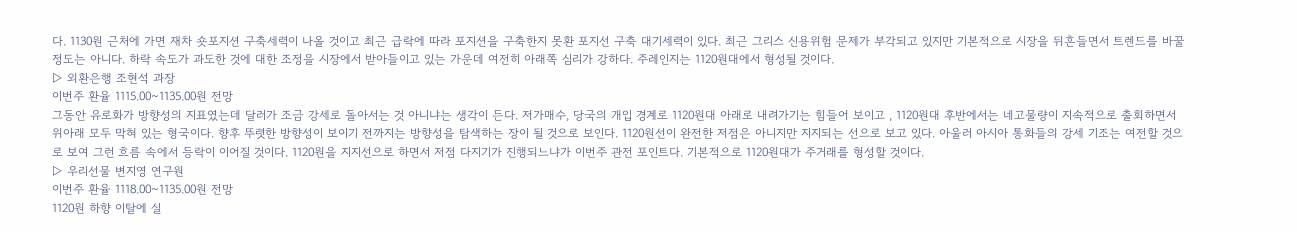다. 1130원 근처에 가면 재차 숏포지션 구축세력이 나올 것이고 최근 급락에 따라 포지션을 구축한지 못환 포지선 구축 대기세력이 있다. 최근 그리스 신용위험 문제가 부각되고 있지만 기본적으로 시장을 뒤흔들면서 트렌드를 바꿀 정도는 아니다. 하락 속도가 과도한 것에 대한 조정을 시장에서 받아들이고 있는 가운데 여전히 아래쪽 심리가 강하다. 주레인지는 1120원대에서 형성될 것이다.
▷ 외환은행 조현석 과장
이번주 환율 1115.00~1135.00원 전망
그동안 유로화가 방향성의 지표였는데 달러가 조금 강세로 돌아서는 것 아니냐는 생각이 든다. 저가매수, 당국의 개입 경계로 1120원대 아래로 내려가기는 힘들어 보이고 , 1120원대 후반에서는 네고물량이 지속적으로 출회하면서 위아래 모두 막혀 있는 형국이다. 향후 뚜렷한 방향성이 보이기 전까지는 방향성을 탐색하는 장이 될 것으로 보인다. 1120원선이 완전한 저점은 아니지만 지지되는 선으로 보고 있다. 아울러 아시아 통화들의 강세 기조는 여전할 것으로 보여 그런 흐름 속에서 등락이 이어질 것이다. 1120원을 지지선으로 하면서 저점 다지기가 진행되느냐가 이번주 관전 포인트다. 기본적으로 1120원대가 주거래를 형성할 것이다.
▷ 우리선물 변지영 연구원
이번주 환율 1118.00~1135.00원 전망
1120원 하향 이탈에 실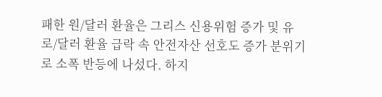패한 원/달러 환율은 그리스 신용위험 증가 및 유로/달러 환율 급락 속 안전자산 선호도 증가 분위기로 소폭 반등에 나섰다. 하지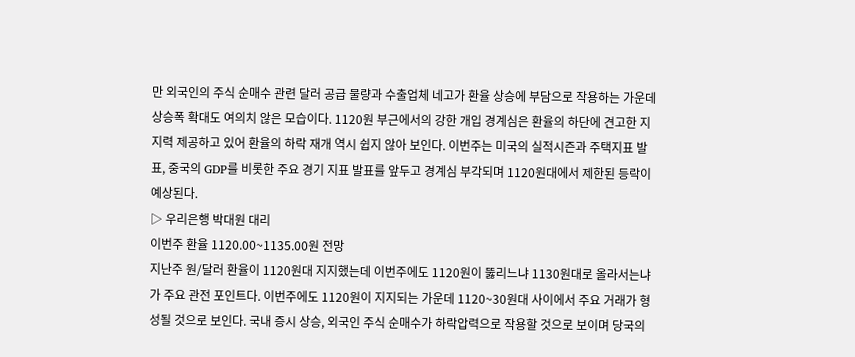만 외국인의 주식 순매수 관련 달러 공급 물량과 수출업체 네고가 환율 상승에 부담으로 작용하는 가운데 상승폭 확대도 여의치 않은 모습이다. 1120원 부근에서의 강한 개입 경계심은 환율의 하단에 견고한 지지력 제공하고 있어 환율의 하락 재개 역시 쉽지 않아 보인다. 이번주는 미국의 실적시즌과 주택지표 발표, 중국의 GDP를 비롯한 주요 경기 지표 발표를 앞두고 경계심 부각되며 1120원대에서 제한된 등락이 예상된다.
▷ 우리은행 박대원 대리
이번주 환율 1120.00~1135.00원 전망
지난주 원/달러 환율이 1120원대 지지했는데 이번주에도 1120원이 뚫리느냐 1130원대로 올라서는냐가 주요 관전 포인트다. 이번주에도 1120원이 지지되는 가운데 1120~30원대 사이에서 주요 거래가 형성될 것으로 보인다. 국내 증시 상승, 외국인 주식 순매수가 하락압력으로 작용할 것으로 보이며 당국의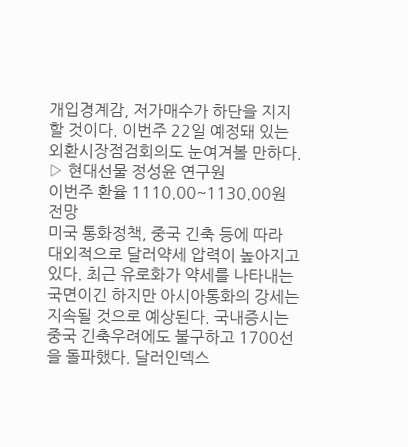개입경계감, 저가매수가 하단을 지지할 것이다. 이번주 22일 예정돼 있는 외환시장점검회의도 눈여겨볼 만하다.
▷ 현대선물 정성윤 연구원
이번주 환율 1110.00~1130.00원 전망
미국 통화정책, 중국 긴축 등에 따라 대외적으로 달러약세 압력이 높아지고 있다. 최근 유로화가 약세를 나타내는 국면이긴 하지만 아시아통화의 강세는 지속될 것으로 예상된다. 국내증시는 중국 긴축우려에도 불구하고 1700선을 돌파했다. 달러인덱스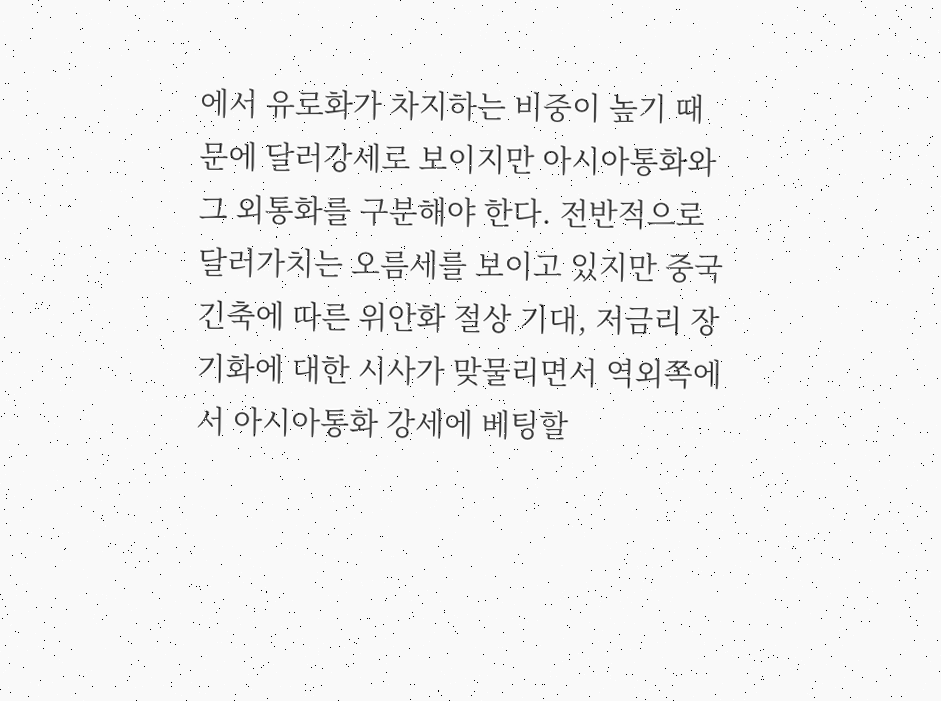에서 유로화가 차지하는 비중이 높기 때문에 달러강세로 보이지만 아시아통화와 그 외통화를 구분해야 한다. 전반적으로 달러가치는 오름세를 보이고 있지만 중국 긴축에 따른 위안화 절상 기대, 저금리 장기화에 대한 시사가 맞물리면서 역외쪽에서 아시아통화 강세에 베팅할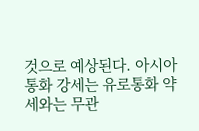것으로 예상된다. 아시아통화 강세는 유로통화 약세와는 무관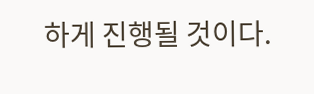하게 진행될 것이다.